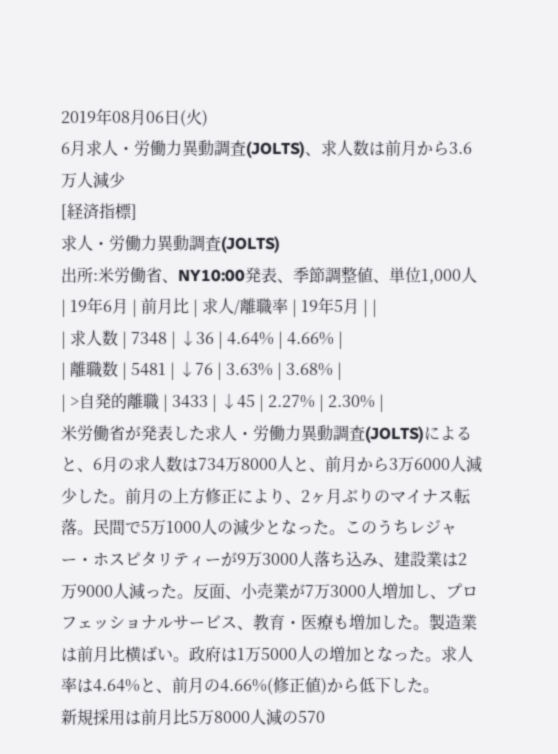2019年08月06日(火)
6月求人・労働力異動調査(JOLTS)、求人数は前月から3.6万人減少
[経済指標]
求人・労働力異動調査(JOLTS)
出所:米労働省、NY10:00発表、季節調整値、単位1,000人
| 19年6月 | 前月比 | 求人/離職率 | 19年5月 | |
| 求人数 | 7348 | ↓36 | 4.64% | 4.66% |
| 離職数 | 5481 | ↓76 | 3.63% | 3.68% |
| >自発的離職 | 3433 | ↓45 | 2.27% | 2.30% |
米労働省が発表した求人・労働力異動調査(JOLTS)によると、6月の求人数は734万8000人と、前月から3万6000人減少した。前月の上方修正により、2ヶ月ぶりのマイナス転落。民間で5万1000人の減少となった。このうちレジャー・ホスピタリティーが9万3000人落ち込み、建設業は2万9000人減った。反面、小売業が7万3000人増加し、プロフェッショナルサービス、教育・医療も増加した。製造業は前月比横ばい。政府は1万5000人の増加となった。求人率は4.64%と、前月の4.66%(修正値)から低下した。
新規採用は前月比5万8000人減の570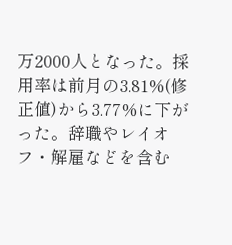万2000人となった。採用率は前月の3.81%(修正値)から3.77%に下がった。辞職やレイオフ・解雇などを含む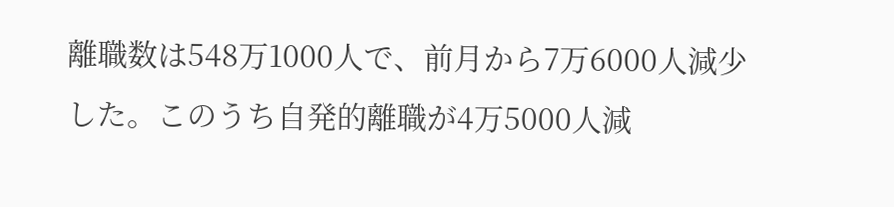離職数は548万1000人で、前月から7万6000人減少した。このうち自発的離職が4万5000人減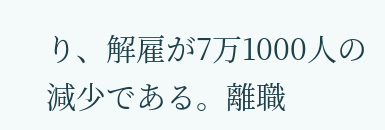り、解雇が7万1000人の減少である。離職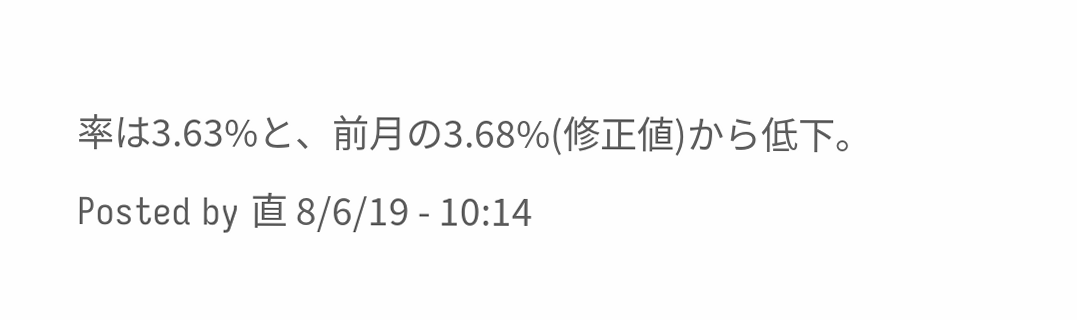率は3.63%と、前月の3.68%(修正値)から低下。
Posted by 直 8/6/19 - 10:14